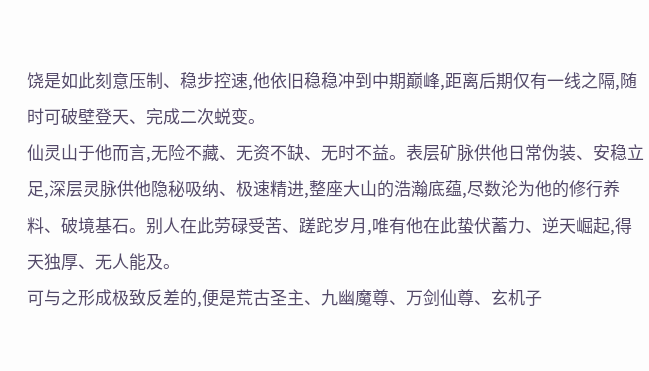饶是如此刻意压制、稳步控速,他依旧稳稳冲到中期巅峰,距离后期仅有一线之隔,随时可破壁登天、完成二次蜕变。
仙灵山于他而言,无险不藏、无资不缺、无时不益。表层矿脉供他日常伪装、安稳立足,深层灵脉供他隐秘吸纳、极速精进,整座大山的浩瀚底蕴,尽数沦为他的修行养料、破境基石。别人在此劳碌受苦、蹉跎岁月,唯有他在此蛰伏蓄力、逆天崛起,得天独厚、无人能及。
可与之形成极致反差的,便是荒古圣主、九幽魔尊、万剑仙尊、玄机子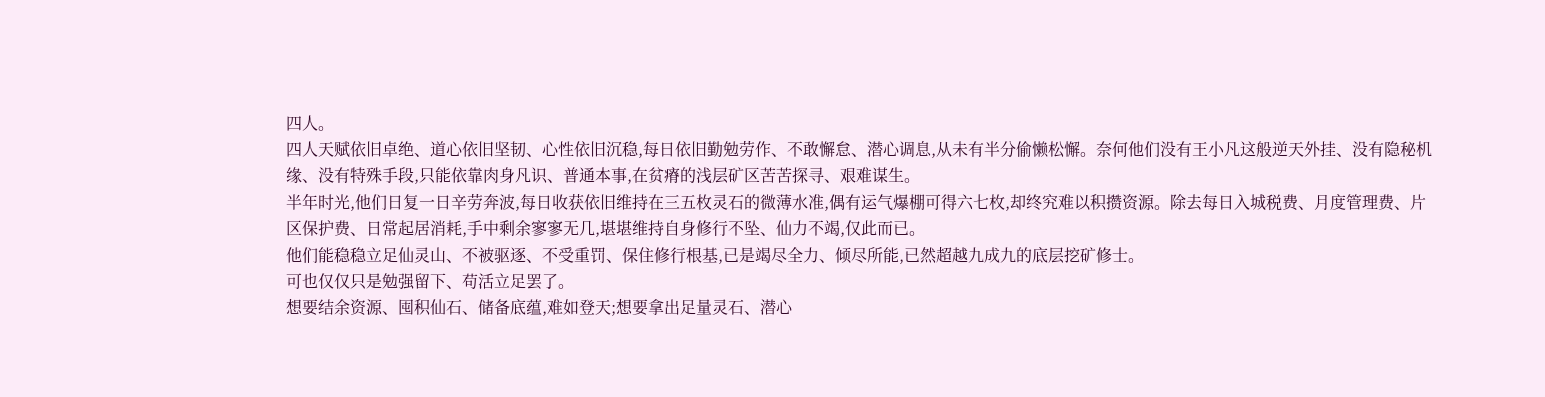四人。
四人天赋依旧卓绝、道心依旧坚韧、心性依旧沉稳,每日依旧勤勉劳作、不敢懈怠、潜心调息,从未有半分偷懒松懈。奈何他们没有王小凡这般逆天外挂、没有隐秘机缘、没有特殊手段,只能依靠肉身凡识、普通本事,在贫瘠的浅层矿区苦苦探寻、艰难谋生。
半年时光,他们日复一日辛劳奔波,每日收获依旧维持在三五枚灵石的微薄水准,偶有运气爆棚可得六七枚,却终究难以积攒资源。除去每日入城税费、月度管理费、片区保护费、日常起居消耗,手中剩余寥寥无几,堪堪维持自身修行不坠、仙力不竭,仅此而已。
他们能稳稳立足仙灵山、不被驱逐、不受重罚、保住修行根基,已是竭尽全力、倾尽所能,已然超越九成九的底层挖矿修士。
可也仅仅只是勉强留下、苟活立足罢了。
想要结余资源、囤积仙石、储备底蕴,难如登天;想要拿出足量灵石、潜心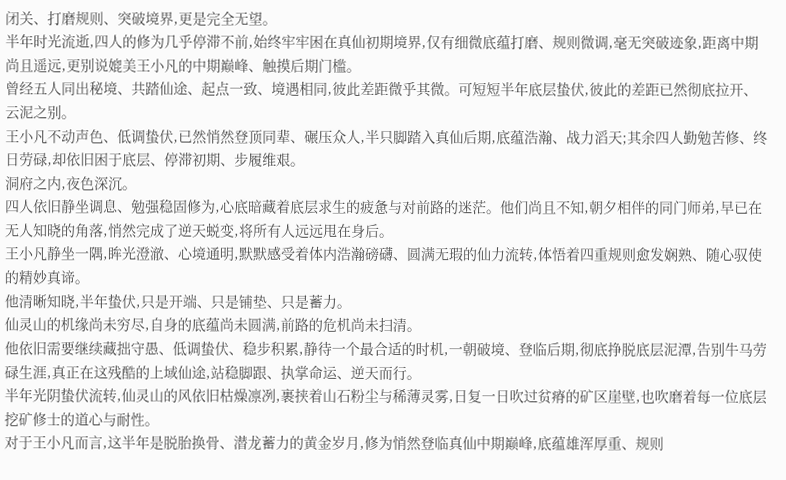闭关、打磨规则、突破境界,更是完全无望。
半年时光流逝,四人的修为几乎停滞不前,始终牢牢困在真仙初期境界,仅有细微底蕴打磨、规则微调,毫无突破迹象,距离中期尚且遥远,更别说媲美王小凡的中期巅峰、触摸后期门槛。
曾经五人同出秘境、共踏仙途、起点一致、境遇相同,彼此差距微乎其微。可短短半年底层蛰伏,彼此的差距已然彻底拉开、云泥之别。
王小凡不动声色、低调蛰伏,已然悄然登顶同辈、碾压众人,半只脚踏入真仙后期,底蕴浩瀚、战力滔天;其余四人勤勉苦修、终日劳碌,却依旧困于底层、停滞初期、步履维艰。
洞府之内,夜色深沉。
四人依旧静坐调息、勉强稳固修为,心底暗藏着底层求生的疲惫与对前路的迷茫。他们尚且不知,朝夕相伴的同门师弟,早已在无人知晓的角落,悄然完成了逆天蜕变,将所有人远远甩在身后。
王小凡静坐一隅,眸光澄澈、心境通明,默默感受着体内浩瀚磅礴、圆满无瑕的仙力流转,体悟着四重规则愈发娴熟、随心驭使的精妙真谛。
他清晰知晓,半年蛰伏,只是开端、只是铺垫、只是蓄力。
仙灵山的机缘尚未穷尽,自身的底蕴尚未圆满,前路的危机尚未扫清。
他依旧需要继续藏拙守愚、低调蛰伏、稳步积累,静待一个最合适的时机,一朝破境、登临后期,彻底挣脱底层泥潭,告别牛马劳碌生涯,真正在这残酷的上域仙途,站稳脚跟、执掌命运、逆天而行。
半年光阴蛰伏流转,仙灵山的风依旧枯燥凛冽,裹挟着山石粉尘与稀薄灵雾,日复一日吹过贫瘠的矿区崖壁,也吹磨着每一位底层挖矿修士的道心与耐性。
对于王小凡而言,这半年是脱胎换骨、潜龙蓄力的黄金岁月,修为悄然登临真仙中期巅峰,底蕴雄浑厚重、规则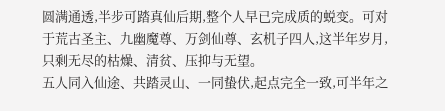圆满通透,半步可踏真仙后期,整个人早已完成质的蜕变。可对于荒古圣主、九幽魔尊、万剑仙尊、玄机子四人,这半年岁月,只剩无尽的枯燥、清贫、压抑与无望。
五人同入仙途、共踏灵山、一同蛰伏,起点完全一致,可半年之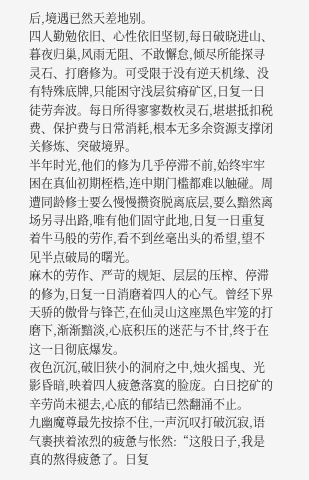后,境遇已然天差地别。
四人勤勉依旧、心性依旧坚韧,每日破晓进山、暮夜归巢,风雨无阻、不敢懈怠,倾尽所能探寻灵石、打磨修为。可受限于没有逆天机缘、没有特殊底牌,只能困守浅层贫瘠矿区,日复一日徒劳奔波。每日所得寥寥数枚灵石,堪堪抵扣税费、保护费与日常消耗,根本无多余资源支撑闭关修炼、突破境界。
半年时光,他们的修为几乎停滞不前,始终牢牢困在真仙初期桎梏,连中期门槛都难以触碰。周遭同龄修士要么慢慢攒资脱离底层,要么黯然离场另寻出路,唯有他们固守此地,日复一日重复着牛马般的劳作,看不到丝毫出头的希望,望不见半点破局的曙光。
麻木的劳作、严苛的规矩、层层的压榨、停滞的修为,日复一日消磨着四人的心气。曾经下界天骄的傲骨与锋芒,在仙灵山这座黑色牢笼的打磨下,渐渐黯淡,心底积压的迷茫与不甘,终于在这一日彻底爆发。
夜色沉沉,破旧狭小的洞府之中,烛火摇曳、光影昏暗,映着四人疲惫落寞的脸庞。白日挖矿的辛劳尚未褪去,心底的郁结已然翻涌不止。
九幽魔尊最先按捺不住,一声沉叹打破沉寂,语气裹挟着浓烈的疲惫与怅然:“这般日子,我是真的熬得疲惫了。日复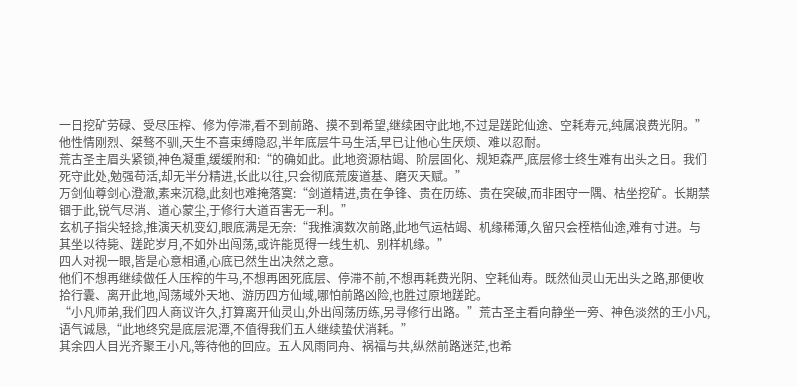一日挖矿劳碌、受尽压榨、修为停滞,看不到前路、摸不到希望,继续困守此地,不过是蹉跎仙途、空耗寿元,纯属浪费光阴。”
他性情刚烈、桀骜不驯,天生不喜束缚隐忍,半年底层牛马生活,早已让他心生厌烦、难以忍耐。
荒古圣主眉头紧锁,神色凝重,缓缓附和:“的确如此。此地资源枯竭、阶层固化、规矩森严,底层修士终生难有出头之日。我们死守此处,勉强苟活,却无半分精进,长此以往,只会彻底荒废道基、磨灭天赋。”
万剑仙尊剑心澄澈,素来沉稳,此刻也难掩落寞:“剑道精进,贵在争锋、贵在历练、贵在突破,而非困守一隅、枯坐挖矿。长期禁锢于此,锐气尽消、道心蒙尘,于修行大道百害无一利。”
玄机子指尖轻捻,推演天机变幻,眼底满是无奈:“我推演数次前路,此地气运枯竭、机缘稀薄,久留只会桎梏仙途,难有寸进。与其坐以待毙、蹉跎岁月,不如外出闯荡,或许能觅得一线生机、别样机缘。”
四人对视一眼,皆是心意相通,心底已然生出决然之意。
他们不想再继续做任人压榨的牛马,不想再困死底层、停滞不前,不想再耗费光阴、空耗仙寿。既然仙灵山无出头之路,那便收拾行囊、离开此地,闯荡域外天地、游历四方仙域,哪怕前路凶险,也胜过原地蹉跎。
“小凡师弟,我们四人商议许久,打算离开仙灵山,外出闯荡历练,另寻修行出路。”荒古圣主看向静坐一旁、神色淡然的王小凡,语气诚恳,“此地终究是底层泥潭,不值得我们五人继续蛰伏消耗。”
其余四人目光齐聚王小凡,等待他的回应。五人风雨同舟、祸福与共,纵然前路迷茫,也希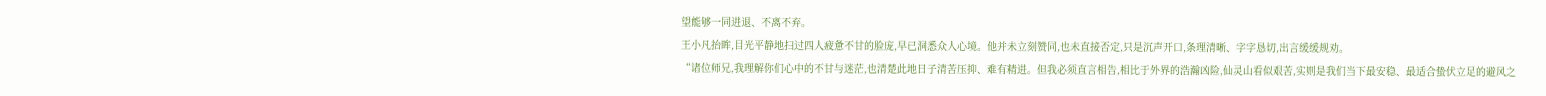望能够一同进退、不离不弃。
王小凡抬眸,目光平静地扫过四人疲惫不甘的脸庞,早已洞悉众人心境。他并未立刻赞同,也未直接否定,只是沉声开口,条理清晰、字字恳切,出言缓缓规劝。
“诸位师兄,我理解你们心中的不甘与迷茫,也清楚此地日子清苦压抑、难有精进。但我必须直言相告,相比于外界的浩瀚凶险,仙灵山看似艰苦,实则是我们当下最安稳、最适合蛰伏立足的避风之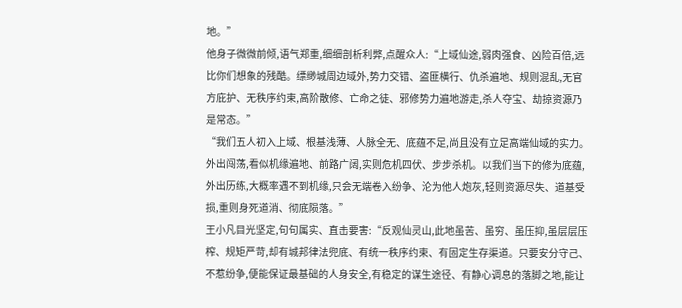地。”
他身子微微前倾,语气郑重,细细剖析利弊,点醒众人:“上域仙途,弱肉强食、凶险百倍,远比你们想象的残酷。缥缈城周边域外,势力交错、盗匪横行、仇杀遍地、规则混乱,无官方庇护、无秩序约束,高阶散修、亡命之徒、邪修势力遍地游走,杀人夺宝、劫掠资源乃是常态。”
“我们五人初入上域、根基浅薄、人脉全无、底蕴不足,尚且没有立足高端仙域的实力。外出闯荡,看似机缘遍地、前路广阔,实则危机四伏、步步杀机。以我们当下的修为底蕴,外出历练,大概率遇不到机缘,只会无端卷入纷争、沦为他人炮灰,轻则资源尽失、道基受损,重则身死道消、彻底陨落。”
王小凡目光坚定,句句属实、直击要害:“反观仙灵山,此地虽苦、虽穷、虽压抑,虽层层压榨、规矩严苛,却有城邦律法兜底、有统一秩序约束、有固定生存渠道。只要安分守己、不惹纷争,便能保证最基础的人身安全,有稳定的谋生途径、有静心调息的落脚之地,能让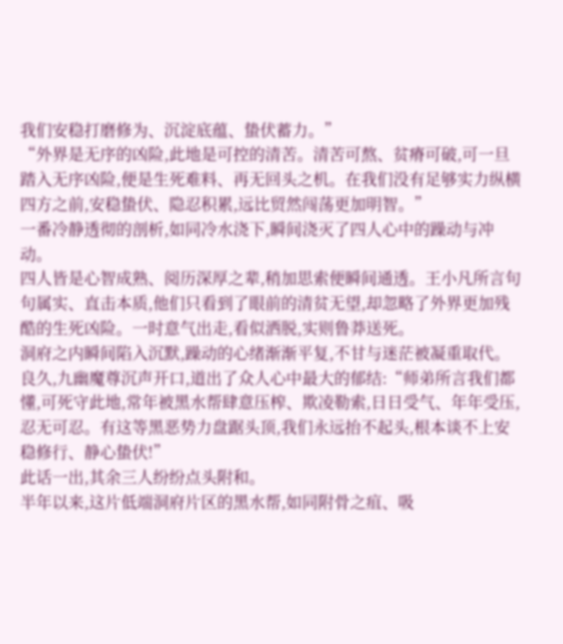我们安稳打磨修为、沉淀底蕴、蛰伏蓄力。”
“外界是无序的凶险,此地是可控的清苦。清苦可熬、贫瘠可破,可一旦踏入无序凶险,便是生死难料、再无回头之机。在我们没有足够实力纵横四方之前,安稳蛰伏、隐忍积累,远比贸然闯荡更加明智。”
一番冷静透彻的剖析,如同冷水浇下,瞬间浇灭了四人心中的躁动与冲动。
四人皆是心智成熟、阅历深厚之辈,稍加思索便瞬间通透。王小凡所言句句属实、直击本质,他们只看到了眼前的清贫无望,却忽略了外界更加残酷的生死凶险。一时意气出走,看似洒脱,实则鲁莽送死。
洞府之内瞬间陷入沉默,躁动的心绪渐渐平复,不甘与迷茫被凝重取代。
良久,九幽魔尊沉声开口,道出了众人心中最大的郁结:“师弟所言我们都懂,可死守此地,常年被黑水帮肆意压榨、欺凌勒索,日日受气、年年受压,忍无可忍。有这等黑恶势力盘踞头顶,我们永远抬不起头,根本谈不上安稳修行、静心蛰伏!”
此话一出,其余三人纷纷点头附和。
半年以来,这片低端洞府片区的黑水帮,如同附骨之疽、吸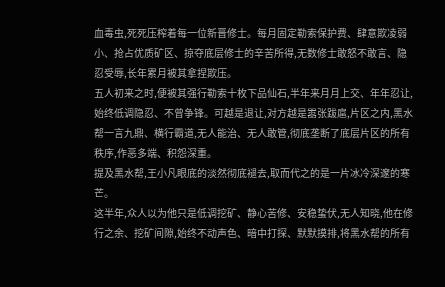血毒虫,死死压榨着每一位新晋修士。每月固定勒索保护费、肆意欺凌弱小、抢占优质矿区、掠夺底层修士的辛苦所得,无数修士敢怒不敢言、隐忍受辱,长年累月被其拿捏欺压。
五人初来之时,便被其强行勒索十枚下品仙石,半年来月月上交、年年忍让,始终低调隐忍、不曾争锋。可越是退让,对方越是嚣张跋扈,片区之内,黑水帮一言九鼎、横行霸道,无人能治、无人敢管,彻底垄断了底层片区的所有秩序,作恶多端、积怨深重。
提及黑水帮,王小凡眼底的淡然彻底褪去,取而代之的是一片冰冷深邃的寒芒。
这半年,众人以为他只是低调挖矿、静心苦修、安稳蛰伏,无人知晓,他在修行之余、挖矿间隙,始终不动声色、暗中打探、默默摸排,将黑水帮的所有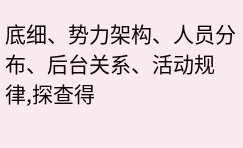底细、势力架构、人员分布、后台关系、活动规律,探查得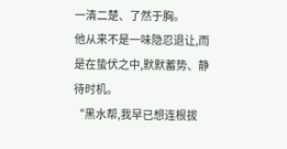一清二楚、了然于胸。
他从来不是一味隐忍退让,而是在蛰伏之中,默默蓄势、静待时机。
“黑水帮,我早已想连根拔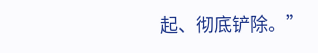起、彻底铲除。”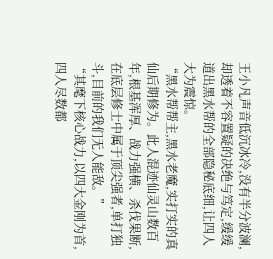王小凡声音低沉冰冷,没有半分波澜,却透着不容置疑的决绝与笃定,缓缓道出黑水帮的全部隐秘底细,让四人大为震惊。
“黑水帮帮主,黑水老魔,实打实的真仙后期修为。此人混迹仙灵山数百年,根基浑厚、战力强横、杀伐果断,在底层修士中属于顶尖强者,单打独斗,目前的我们无人能敌。”
“其麾下核心战力,以四大金刚为首,四人尽数都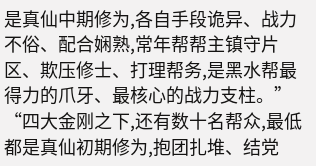是真仙中期修为,各自手段诡异、战力不俗、配合娴熟,常年帮帮主镇守片区、欺压修士、打理帮务,是黑水帮最得力的爪牙、最核心的战力支柱。”
“四大金刚之下,还有数十名帮众,最低都是真仙初期修为,抱团扎堆、结党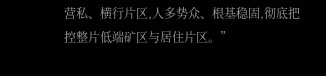营私、横行片区,人多势众、根基稳固,彻底把控整片低端矿区与居住片区。”